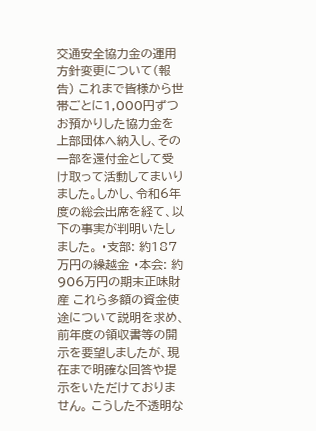交通安全協力金の運用 方針変更について(報告) これまで皆様から世帯ごとに1,000円ずつお預かりした協力金を上部団体へ納入し、その一部を還付金として受け取って活動してまいりました。しかし、令和6年度の総会出席を経て、以下の事実が判明いたしました。 ・支部: 約187万円の繰越金 ・本会: 約906万円の期末正味財産 これら多額の資金使途について説明を求め、前年度の領収書等の開示を要望しましたが、現在まで明確な回答や提示をいただけておりません。 こうした不透明な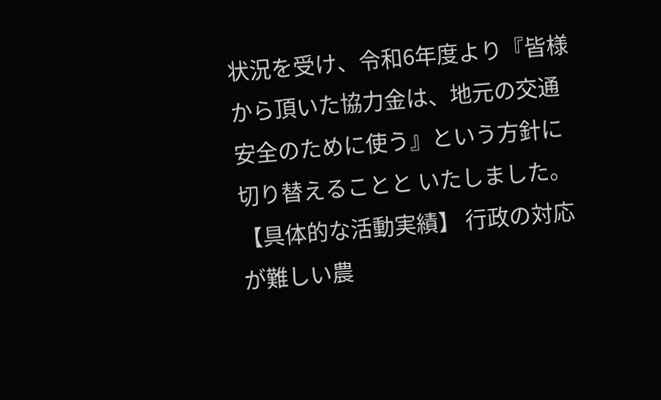状況を受け、令和6年度より『皆様から頂いた協力金は、地元の交通安全のために使う』という方針に切り替えることと いたしました。 【具体的な活動実績】 行政の対応が難しい農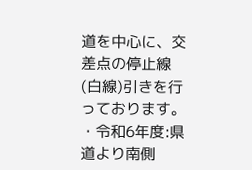道を中心に、交差点の停止線(白線)引きを行っております。 ・令和6年度:県道より南側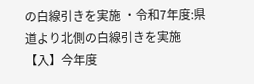の白線引きを実施 ・令和7年度:県道より北側の白線引きを実施 【入】今年度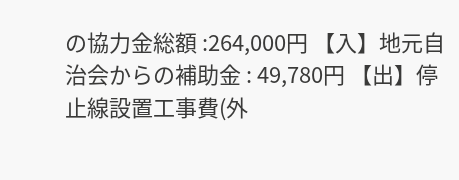の協力金総額 :264,000円 【入】地元自治会からの補助金 : 49,780円 【出】停止線設置工事費(外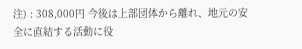注) : 308,000円 今後は上部団体から離れ、地元の安全に直結する活動に役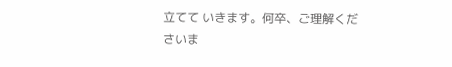立てて いきます。何卒、ご理解くださいま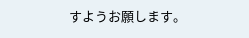すようお願します。